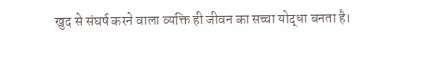खुद से संघर्ष करने वाला व्यक्ति ही जीवन का सच्चा योद्धा बनता है।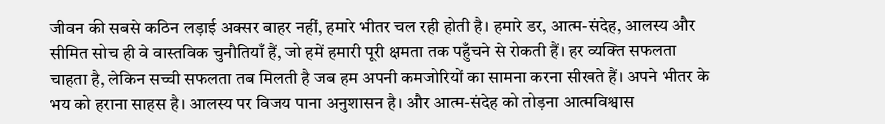जीवन की सबसे कठिन लड़ाई अक्सर बाहर नहीं, हमारे भीतर चल रही होती है। हमारे डर, आत्म-संदेह, आलस्य और सीमित सोच ही वे वास्तविक चुनौतियाँ हैं, जो हमें हमारी पूरी क्षमता तक पहुँचने से रोकती हैं। हर व्यक्ति सफलता चाहता है, लेकिन सच्ची सफलता तब मिलती है जब हम अपनी कमजोरियों का सामना करना सीखते हैं। अपने भीतर के भय को हराना साहस है। आलस्य पर विजय पाना अनुशासन है। और आत्म-संदेह को तोड़ना आत्मविश्वास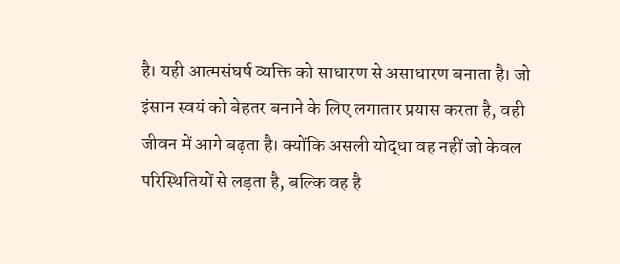है। यही आत्मसंघर्ष व्यक्ति को साधारण से असाधारण बनाता है। जो इंसान स्वयं को बेहतर बनाने के लिए लगातार प्रयास करता है, वही जीवन में आगे बढ़ता है। क्योंकि असली योद्धा वह नहीं जो केवल परिस्थितियों से लड़ता है, बल्कि वह है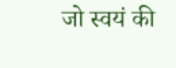जो स्वयं की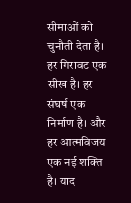सीमाओं को चुनौती देता है। हर गिरावट एक सीख है। हर संघर्ष एक निर्माण है। और हर आत्मविजय एक नई शक्ति है। याद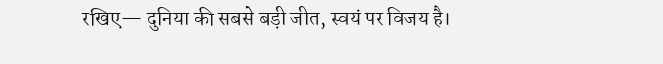रखिए— दुनिया की सबसे बड़ी जीत, स्वयं पर विजय है।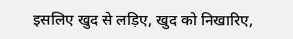इसलिए खुद से लड़िए, खुद को निखारिए,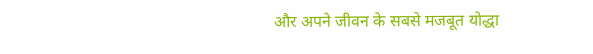और अपने जीवन के सबसे मजबूत योद्धा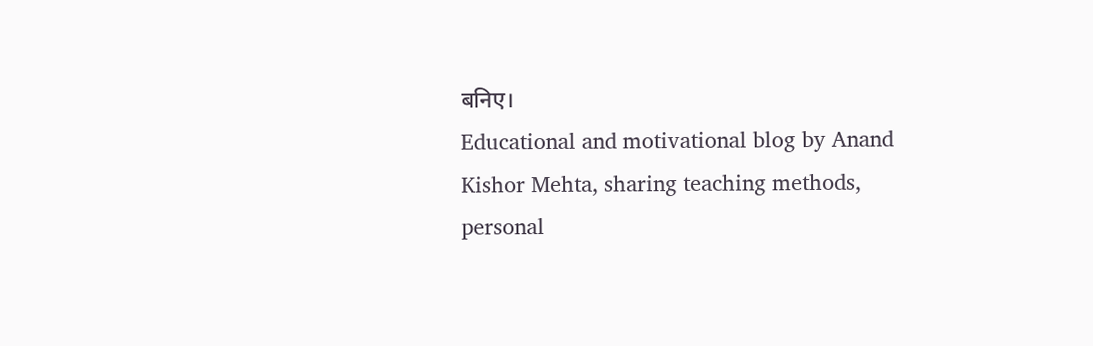बनिए।
Educational and motivational blog by Anand Kishor Mehta, sharing teaching methods, personal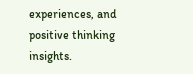experiences, and positive thinking insights.